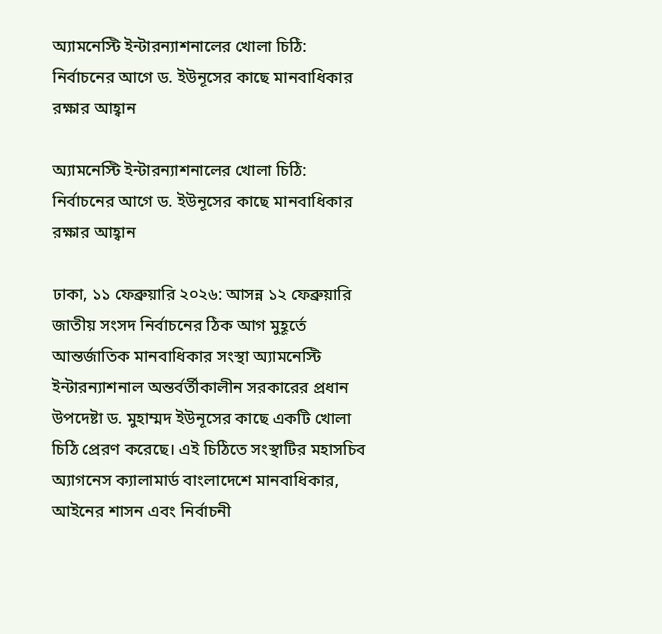অ্যামনেস্টি ইন্টারন্যাশনালের খোলা চিঠি: নির্বাচনের আগে ড. ইউনূসের কাছে মানবাধিকার রক্ষার আহ্বান

অ্যামনেস্টি ইন্টারন্যাশনালের খোলা চিঠি: নির্বাচনের আগে ড. ইউনূসের কাছে মানবাধিকার রক্ষার আহ্বান

ঢাকা, ১১ ফেব্রুয়ারি ২০২৬: আসন্ন ১২ ফেব্রুয়ারি জাতীয় সংসদ নির্বাচনের ঠিক আগ মুহূর্তে আন্তর্জাতিক মানবাধিকার সংস্থা অ্যামনেস্টি ইন্টারন্যাশনাল অন্তর্বর্তীকালীন সরকারের প্রধান উপদেষ্টা ড. মুহাম্মদ ইউনূসের কাছে একটি খোলা চিঠি প্রেরণ করেছে। এই চিঠিতে সংস্থাটির মহাসচিব অ্যাগনেস ক্যালামার্ড বাংলাদেশে মানবাধিকার, আইনের শাসন এবং নির্বাচনী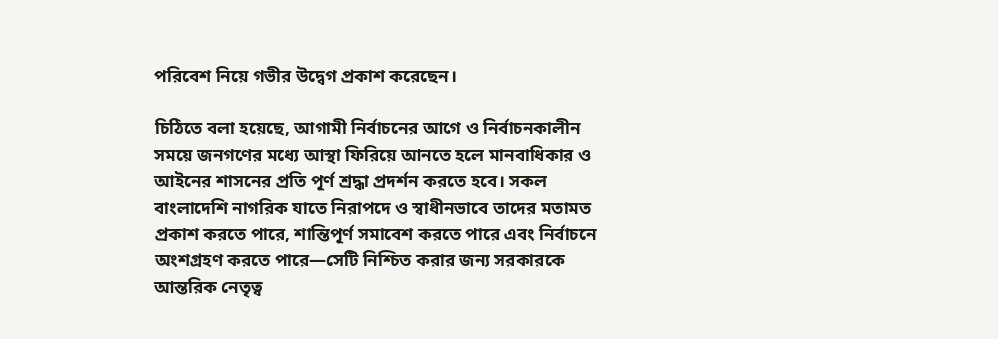পরিবেশ নিয়ে গভীর উদ্বেগ প্রকাশ করেছেন।

চিঠিতে বলা হয়েছে, আগামী নির্বাচনের আগে ও নির্বাচনকালীন সময়ে জনগণের মধ্যে আস্থা ফিরিয়ে আনতে হলে মানবাধিকার ও আইনের শাসনের প্রতি পূর্ণ শ্রদ্ধা প্রদর্শন করতে হবে। সকল বাংলাদেশি নাগরিক যাতে নিরাপদে ও স্বাধীনভাবে তাদের মতামত প্রকাশ করতে পারে, শান্তিপূর্ণ সমাবেশ করতে পারে এবং নির্বাচনে অংশগ্রহণ করতে পারে—সেটি নিশ্চিত করার জন্য সরকারকে আন্তরিক নেতৃত্ব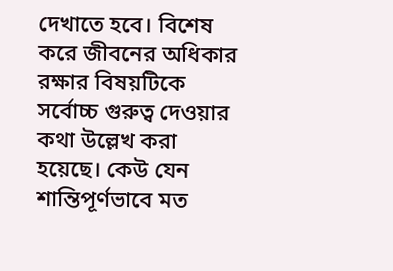দেখাতে হবে। বিশেষ করে জীবনের অধিকার রক্ষার বিষয়টিকে সর্বোচ্চ গুরুত্ব দেওয়ার কথা উল্লেখ করা হয়েছে। কেউ যেন শান্তিপূর্ণভাবে মত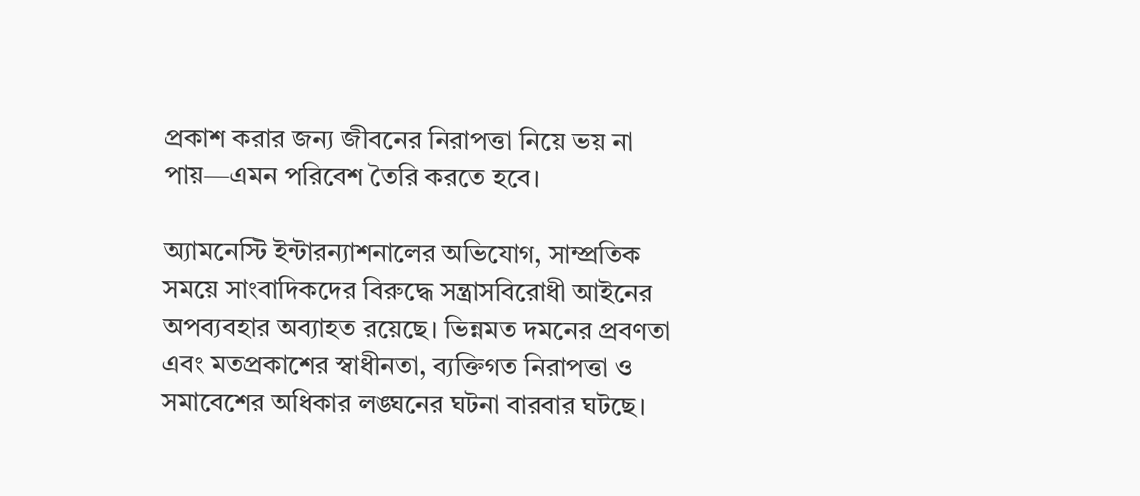প্রকাশ করার জন্য জীবনের নিরাপত্তা নিয়ে ভয় না পায়—এমন পরিবেশ তৈরি করতে হবে।

অ্যামনেস্টি ইন্টারন্যাশনালের অভিযোগ, সাম্প্রতিক সময়ে সাংবাদিকদের বিরুদ্ধে সন্ত্রাসবিরোধী আইনের অপব্যবহার অব্যাহত রয়েছে। ভিন্নমত দমনের প্রবণতা এবং মতপ্রকাশের স্বাধীনতা, ব্যক্তিগত নিরাপত্তা ও সমাবেশের অধিকার লঙ্ঘনের ঘটনা বারবার ঘটছে।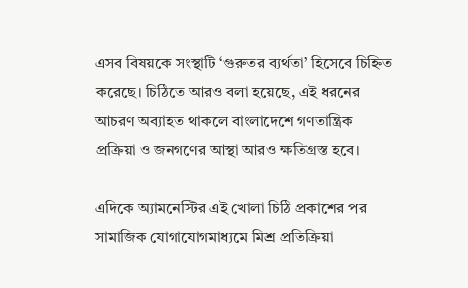এসব বিষয়কে সংস্থাটি ‘গুরুতর ব্যর্থতা’ হিসেবে চিহ্নিত করেছে। চিঠিতে আরও বলা হয়েছে, এই ধরনের আচরণ অব্যাহত থাকলে বাংলাদেশে গণতান্ত্রিক প্রক্রিয়া ও জনগণের আস্থা আরও ক্ষতিগ্রস্ত হবে।

এদিকে অ্যামনেস্টির এই খোলা চিঠি প্রকাশের পর সামাজিক যোগাযোগমাধ্যমে মিশ্র প্রতিক্রিয়া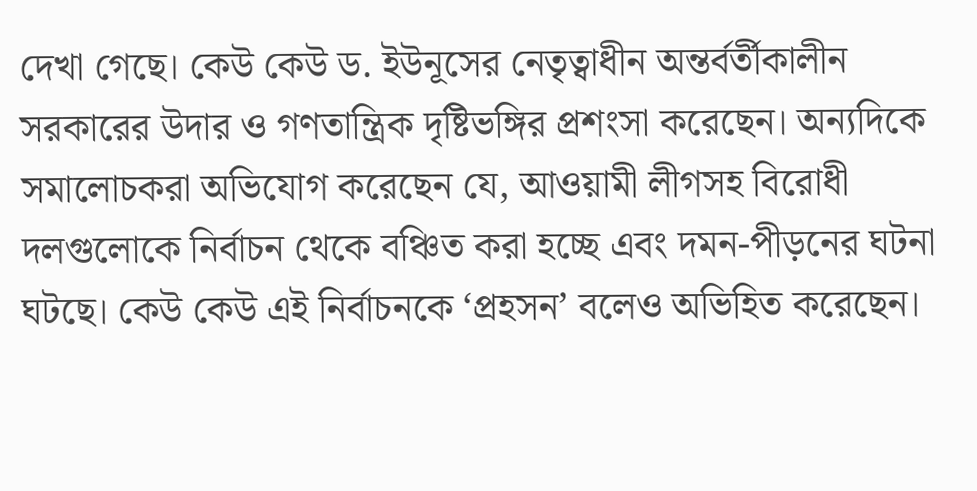দেখা গেছে। কেউ কেউ ড. ইউনূসের নেতৃত্বাধীন অন্তর্বর্তীকালীন সরকারের উদার ও গণতান্ত্রিক দৃষ্টিভঙ্গির প্রশংসা করেছেন। অন্যদিকে সমালোচকরা অভিযোগ করেছেন যে, আওয়ামী লীগসহ বিরোধী দলগুলোকে নির্বাচন থেকে বঞ্চিত করা হচ্ছে এবং দমন-পীড়নের ঘটনা ঘটছে। কেউ কেউ এই নির্বাচনকে ‘প্রহসন’ বলেও অভিহিত করেছেন।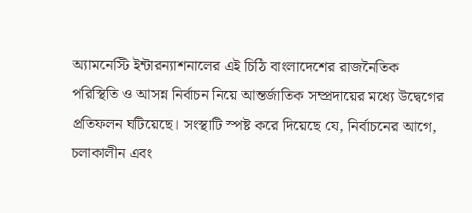অ্যামনেস্টি ইন্টারন্যাশনালের এই চিঠি বাংলাদেশের রাজনৈতিক পরিস্থিতি ও আসন্ন নির্বাচন নিয়ে আন্তর্জাতিক সম্প্রদায়ের মধ্যে উদ্বেগের প্রতিফলন ঘটিয়েছে। সংস্থাটি স্পষ্ট করে দিয়েছে যে, নির্বাচনের আগে, চলাকালীন এবং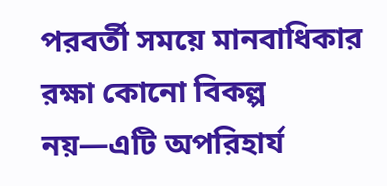পরবর্তী সময়ে মানবাধিকার রক্ষা কোনো বিকল্প নয়—এটি অপরিহার্য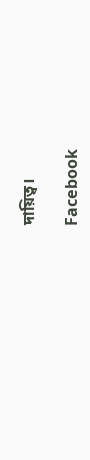দায়িত্ব।

Facebook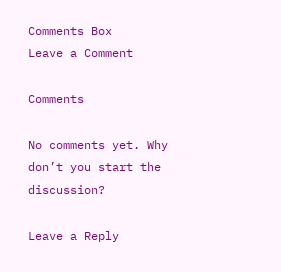Comments Box
Leave a Comment

Comments

No comments yet. Why don’t you start the discussion?

Leave a Reply